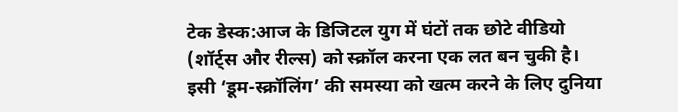टेक डेस्क:आज के डिजिटल युग में घंटों तक छोटे वीडियो (शॉर्ट्स और रील्स) को स्क्रॉल करना एक लत बन चुकी है। इसी ‘डूम-स्क्रॉलिंग’ की समस्या को खत्म करने के लिए दुनिया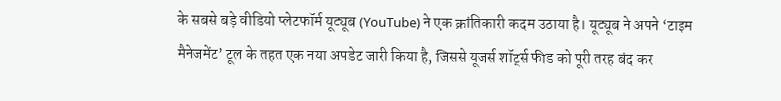के सबसे बड़े वीडियो प्लेटफॉर्म यूट्यूब (YouTube) ने एक क्रांतिकारी कदम उठाया है। यूट्यूब ने अपने ‘टाइम मैनेजमेंट’ टूल के तहत एक नया अपडेट जारी किया है, जिससे यूजर्स शॉर्ट्स फीड को पूरी तरह बंद कर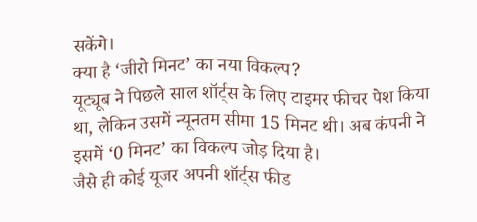सकेंगे।
क्या है ‘जीरो मिनट’ का नया विकल्प?
यूट्यूब ने पिछले साल शॉर्ट्स के लिए टाइमर फीचर पेश किया था, लेकिन उसमें न्यूनतम सीमा 15 मिनट थी। अब कंपनी ने इसमें ‘0 मिनट’ का विकल्प जोड़ दिया है।
जैसे ही कोई यूजर अपनी शॉर्ट्स फीड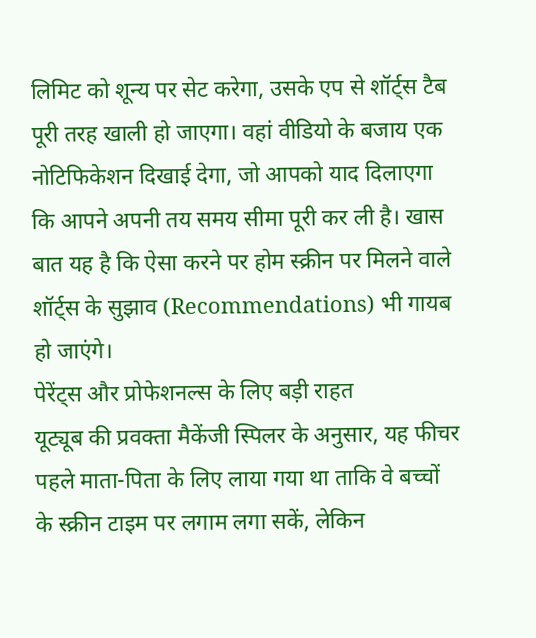लिमिट को शून्य पर सेट करेगा, उसके एप से शॉर्ट्स टैब पूरी तरह खाली हो जाएगा। वहां वीडियो के बजाय एक नोटिफिकेशन दिखाई देगा, जो आपको याद दिलाएगा कि आपने अपनी तय समय सीमा पूरी कर ली है। खास बात यह है कि ऐसा करने पर होम स्क्रीन पर मिलने वाले शॉर्ट्स के सुझाव (Recommendations) भी गायब हो जाएंगे।
पेरेंट्स और प्रोफेशनल्स के लिए बड़ी राहत
यूट्यूब की प्रवक्ता मैकेंजी स्पिलर के अनुसार, यह फीचर पहले माता-पिता के लिए लाया गया था ताकि वे बच्चों के स्क्रीन टाइम पर लगाम लगा सकें, लेकिन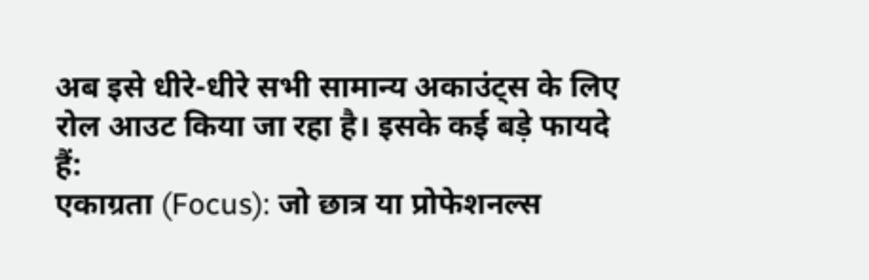अब इसे धीरे-धीरे सभी सामान्य अकाउंट्स के लिए रोल आउट किया जा रहा है। इसके कई बड़े फायदे हैं:
एकाग्रता (Focus): जो छात्र या प्रोफेशनल्स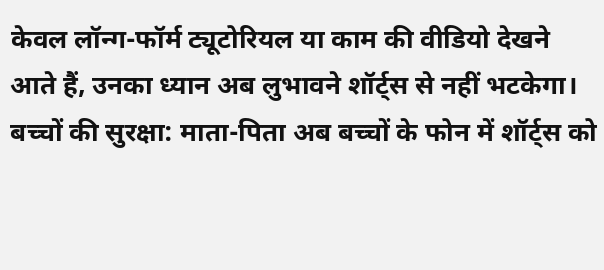केवल लॉन्ग-फॉर्म ट्यूटोरियल या काम की वीडियो देखने आते हैं, उनका ध्यान अब लुभावने शॉर्ट्स से नहीं भटकेगा।
बच्चों की सुरक्षा: माता-पिता अब बच्चों के फोन में शॉर्ट्स को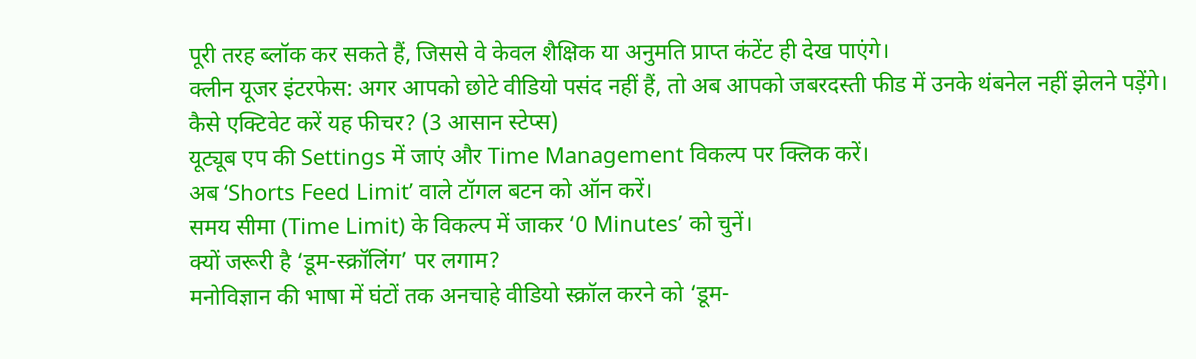पूरी तरह ब्लॉक कर सकते हैं, जिससे वे केवल शैक्षिक या अनुमति प्राप्त कंटेंट ही देख पाएंगे।
क्लीन यूजर इंटरफेस: अगर आपको छोटे वीडियो पसंद नहीं हैं, तो अब आपको जबरदस्ती फीड में उनके थंबनेल नहीं झेलने पड़ेंगे।
कैसे एक्टिवेट करें यह फीचर? (3 आसान स्टेप्स)
यूट्यूब एप की Settings में जाएं और Time Management विकल्प पर क्लिक करें।
अब ‘Shorts Feed Limit’ वाले टॉगल बटन को ऑन करें।
समय सीमा (Time Limit) के विकल्प में जाकर ‘0 Minutes’ को चुनें।
क्यों जरूरी है ‘डूम-स्क्रॉलिंग’ पर लगाम?
मनोविज्ञान की भाषा में घंटों तक अनचाहे वीडियो स्क्रॉल करने को ‘डूम-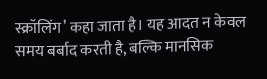स्क्रॉलिंग’ कहा जाता है। यह आदत न केवल समय बर्बाद करती है, बल्कि मानसिक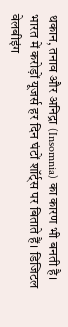थकान, तनाव और अनिद्रा (Insomnia) का कारण भी बनती है। भारत में करोड़ों यूजर्स हर दिन घंटों शॉर्ट्स पर बिताते हैं। डिजिटल वेलबीइंग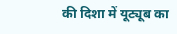की दिशा में यूट्यूब का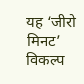यह ‘जीरो मिनट’ विकल्प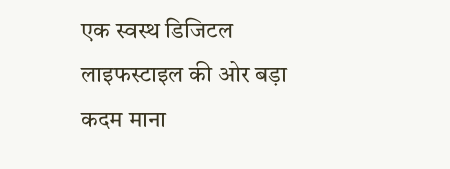एक स्वस्थ डिजिटल लाइफस्टाइल की ओर बड़ा कदम माना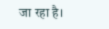जा रहा है।